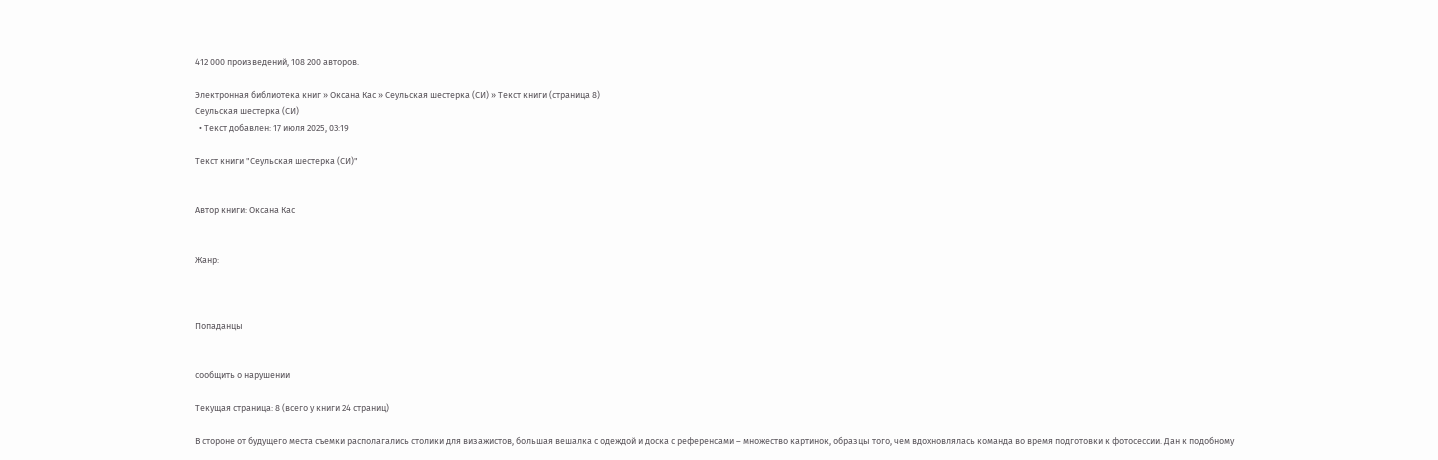412 000 произведений, 108 200 авторов.

Электронная библиотека книг » Оксана Кас » Сеульская шестерка (СИ) » Текст книги (страница 8)
Сеульская шестерка (СИ)
  • Текст добавлен: 17 июля 2025, 03:19

Текст книги "Сеульская шестерка (СИ)"


Автор книги: Оксана Кас


Жанр:



Попаданцы


сообщить о нарушении

Текущая страница: 8 (всего у книги 24 страниц)

В стороне от будущего места съемки располагались столики для визажистов, большая вешалка с одеждой и доска с референсами – множество картинок, образцы того, чем вдохновлялась команда во время подготовки к фотосессии. Дан к подобному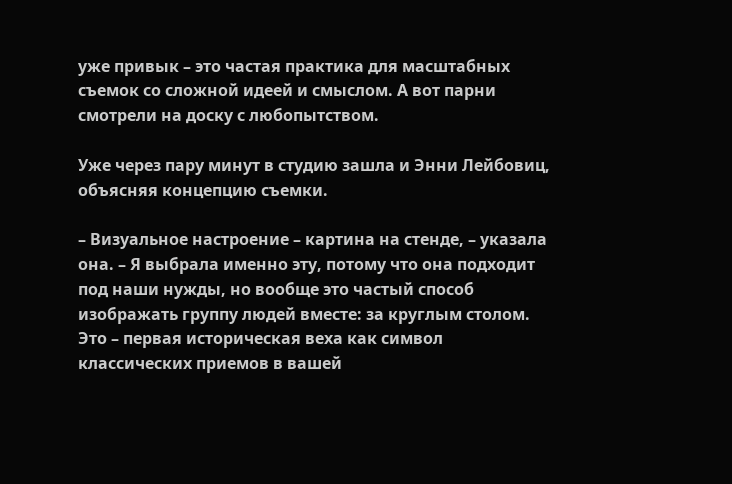уже привык – это частая практика для масштабных съемок со сложной идеей и смыслом. А вот парни смотрели на доску с любопытством.

Уже через пару минут в студию зашла и Энни Лейбовиц, объясняя концепцию съемки.

– Визуальное настроение – картина на стенде, – указала она. – Я выбрала именно эту, потому что она подходит под наши нужды, но вообще это частый способ изображать группу людей вместе: за круглым столом. Это – первая историческая веха как символ классических приемов в вашей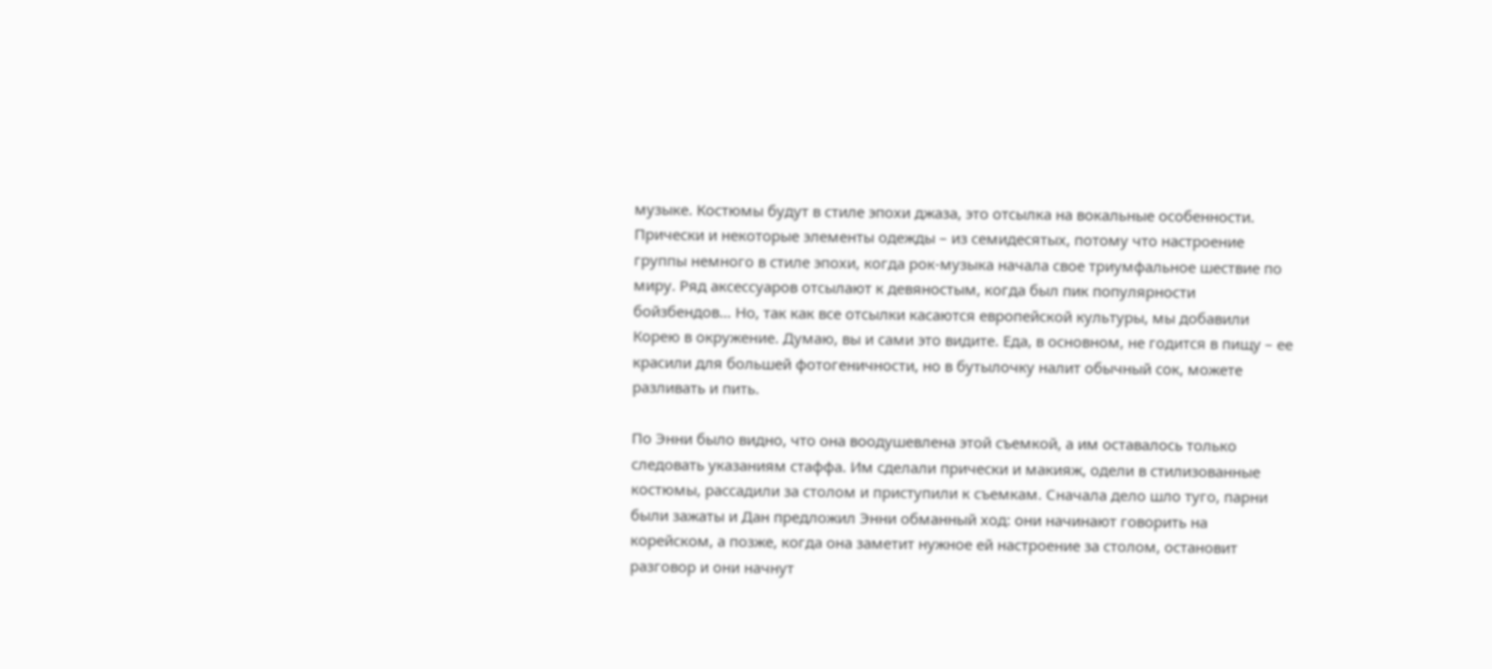музыке. Костюмы будут в стиле эпохи джаза, это отсылка на вокальные особенности. Прически и некоторые элементы одежды – из семидесятых, потому что настроение группы немного в стиле эпохи, когда рок-музыка начала свое триумфальное шествие по миру. Ряд аксессуаров отсылают к девяностым, когда был пик популярности бойзбендов… Но, так как все отсылки касаются европейской культуры, мы добавили Корею в окружение. Думаю, вы и сами это видите. Еда, в основном, не годится в пищу – ее красили для большей фотогеничности, но в бутылочку налит обычный сок, можете разливать и пить.

По Энни было видно, что она воодушевлена этой съемкой, а им оставалось только следовать указаниям стаффа. Им сделали прически и макияж, одели в стилизованные костюмы, рассадили за столом и приступили к съемкам. Сначала дело шло туго, парни были зажаты и Дан предложил Энни обманный ход: они начинают говорить на корейском, а позже, когда она заметит нужное ей настроение за столом, остановит разговор и они начнут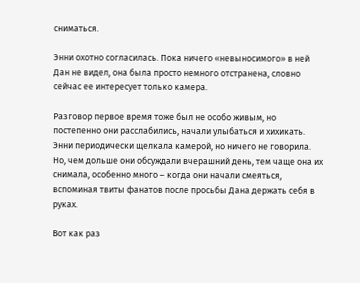сниматься.

Энни охотно согласилась. Пока ничего «невыносимого» в ней Дан не видел, она была просто немного отстранена, словно сейчас ее интересует только камера.

Разговор первое время тоже был не особо живым, но постепенно они расслабились, начали улыбаться и хихикать. Энни периодически щелкала камерой, но ничего не говорила. Но, чем дольше они обсуждали вчерашний день, тем чаще она их снимала, особенно много – когда они начали смеяться, вспоминая твиты фанатов после просьбы Дана держать себя в руках.

Вот как раз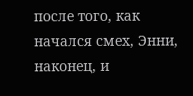после того, как начался смех, Энни, наконец, и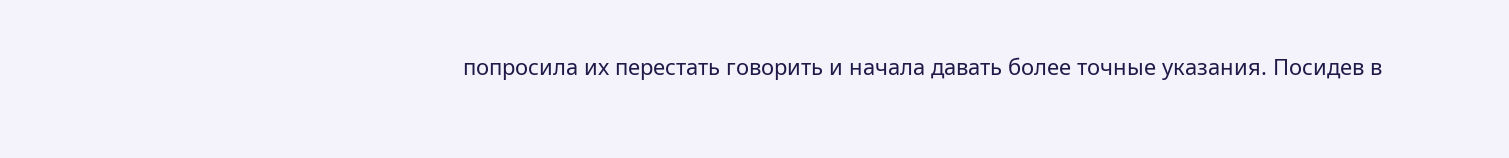попросила их перестать говорить и начала давать более точные указания. Посидев в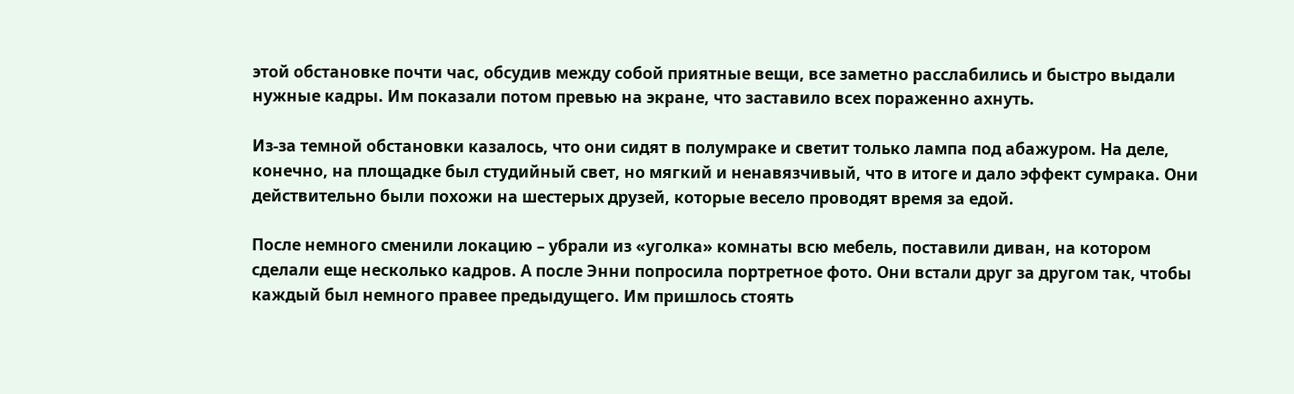этой обстановке почти час, обсудив между собой приятные вещи, все заметно расслабились и быстро выдали нужные кадры. Им показали потом превью на экране, что заставило всех пораженно ахнуть.

Из-за темной обстановки казалось, что они сидят в полумраке и светит только лампа под абажуром. На деле, конечно, на площадке был студийный свет, но мягкий и ненавязчивый, что в итоге и дало эффект сумрака. Они действительно были похожи на шестерых друзей, которые весело проводят время за едой.

После немного сменили локацию – убрали из «уголка» комнаты всю мебель, поставили диван, на котором сделали еще несколько кадров. А после Энни попросила портретное фото. Они встали друг за другом так, чтобы каждый был немного правее предыдущего. Им пришлось стоять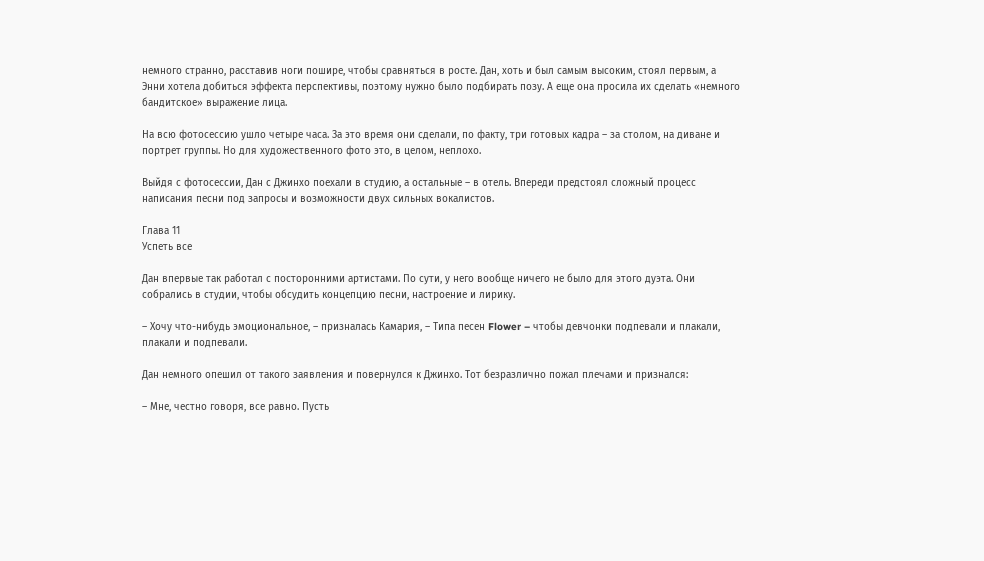немного странно, расставив ноги пошире, чтобы сравняться в росте. Дан, хоть и был самым высоким, стоял первым, а Энни хотела добиться эффекта перспективы, поэтому нужно было подбирать позу. А еще она просила их сделать «немного бандитское» выражение лица.

На всю фотосессию ушло четыре часа. За это время они сделали, по факту, три готовых кадра – за столом, на диване и портрет группы. Но для художественного фото это, в целом, неплохо.

Выйдя с фотосессии, Дан с Джинхо поехали в студию, а остальные – в отель. Впереди предстоял сложный процесс написания песни под запросы и возможности двух сильных вокалистов.

Глава 11
Успеть все

Дан впервые так работал с посторонними артистами. По сути, у него вообще ничего не было для этого дуэта. Они собрались в студии, чтобы обсудить концепцию песни, настроение и лирику.

– Хочу что-нибудь эмоциональное, – призналась Камария, – Типа песен Flower – чтобы девчонки подпевали и плакали, плакали и подпевали.

Дан немного опешил от такого заявления и повернулся к Джинхо. Тот безразлично пожал плечами и признался:

– Мне, честно говоря, все равно. Пусть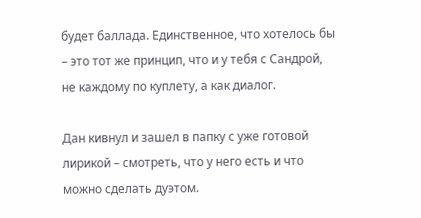будет баллада. Единственное, что хотелось бы – это тот же принцип, что и у тебя с Сандрой, не каждому по куплету, а как диалог.

Дан кивнул и зашел в папку с уже готовой лирикой – смотреть, что у него есть и что можно сделать дуэтом.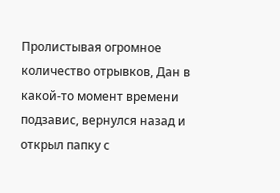Пролистывая огромное количество отрывков, Дан в какой-то момент времени подзавис, вернулся назад и открыл папку с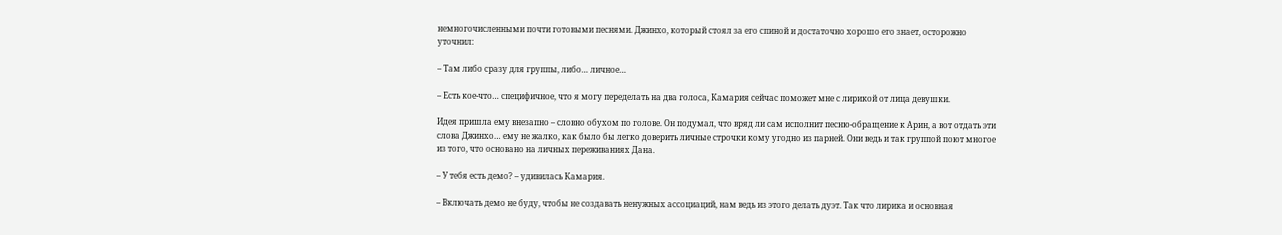немногочисленными почти готовыми песнями. Джинхо, который стоял за его спиной и достаточно хорошо его знает, осторожно уточнил:

– Там либо сразу для группы, либо… личное…

– Есть кое-что… специфичное, что я могу переделать на два голоса, Камария сейчас поможет мне с лирикой от лица девушки.

Идея пришла ему внезапно – словно обухом по голове. Он подумал, что вряд ли сам исполнит песню-обращение к Арин, а вот отдать эти слова Джинхо… ему не жалко, как было бы легко доверить личные строчки кому угодно из парней. Они ведь и так группой поют многое из того, что основано на личных переживаниях Дана.

– У тебя есть демо? – удивилась Камария.

– Включать демо не буду, чтобы не создавать ненужных ассоциаций, нам ведь из этого делать дуэт. Так что лирика и основная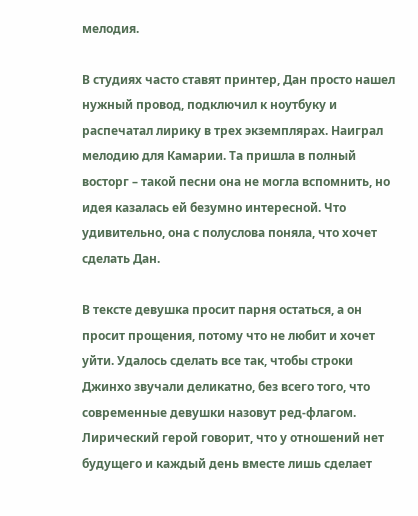мелодия.

В студиях часто ставят принтер, Дан просто нашел нужный провод, подключил к ноутбуку и распечатал лирику в трех экземплярах. Наиграл мелодию для Камарии. Та пришла в полный восторг – такой песни она не могла вспомнить, но идея казалась ей безумно интересной. Что удивительно, она с полуслова поняла, что хочет сделать Дан.

В тексте девушка просит парня остаться, а он просит прощения, потому что не любит и хочет уйти. Удалось сделать все так, чтобы строки Джинхо звучали деликатно, без всего того, что современные девушки назовут ред-флагом. Лирический герой говорит, что у отношений нет будущего и каждый день вместе лишь сделает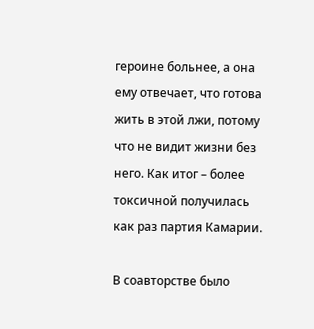героине больнее, а она ему отвечает, что готова жить в этой лжи, потому что не видит жизни без него. Как итог – более токсичной получилась как раз партия Камарии.

В соавторстве было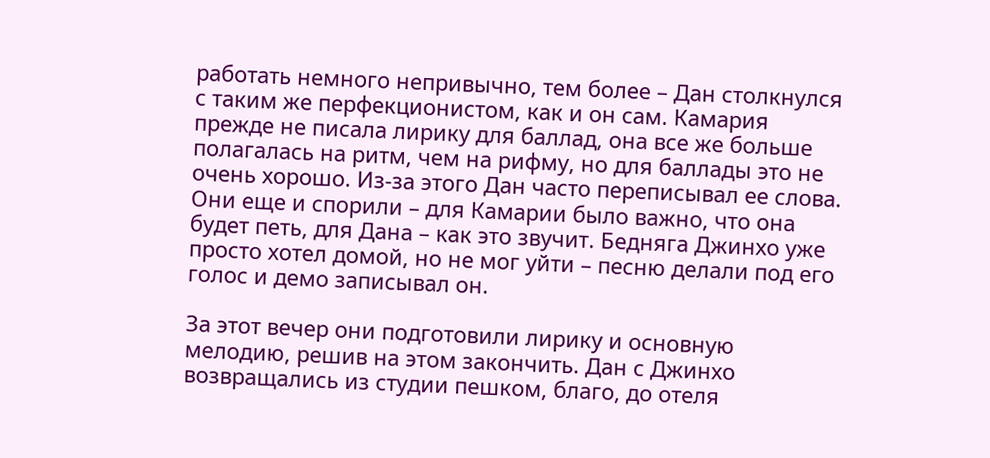работать немного непривычно, тем более – Дан столкнулся с таким же перфекционистом, как и он сам. Камария прежде не писала лирику для баллад, она все же больше полагалась на ритм, чем на рифму, но для баллады это не очень хорошо. Из-за этого Дан часто переписывал ее слова. Они еще и спорили – для Камарии было важно, что она будет петь, для Дана – как это звучит. Бедняга Джинхо уже просто хотел домой, но не мог уйти – песню делали под его голос и демо записывал он.

За этот вечер они подготовили лирику и основную мелодию, решив на этом закончить. Дан с Джинхо возвращались из студии пешком, благо, до отеля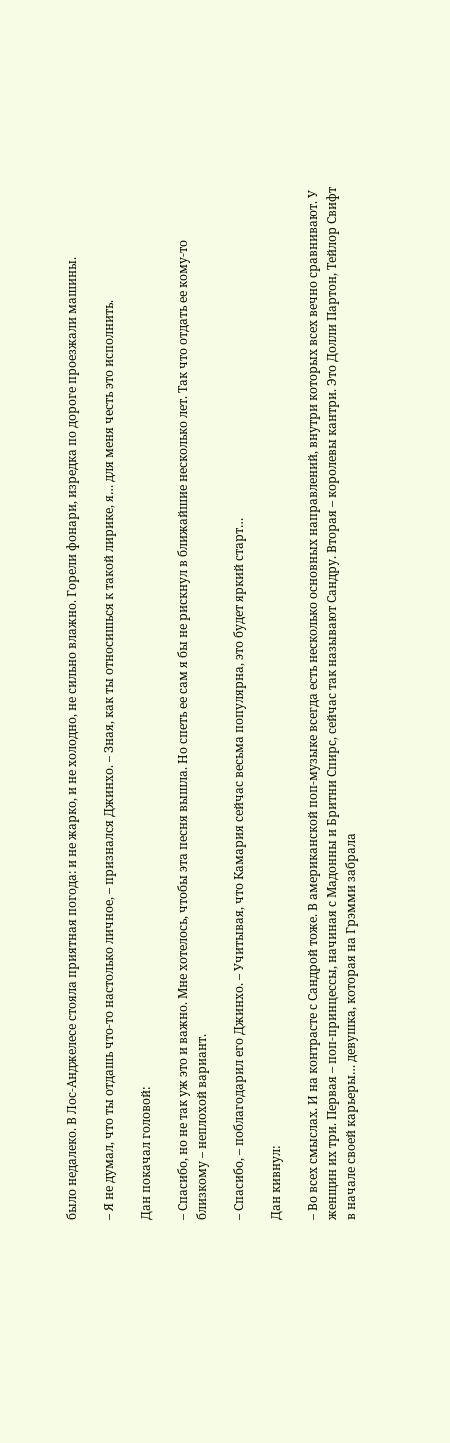было недалеко. В Лос-Анджелесе стояла приятная погода: и не жарко, и не холодно, не сильно влажно. Горели фонари, изредка по дороге проезжали машины.

– Я не думал, что ты отдашь что-то настолько личное, – признался Джинхо. – Зная, как ты относишься к такой лирике, я… для меня честь это исполнить.

Дан покачал головой:

– Спасибо, но не так уж это и важно. Мне хотелось, чтобы эта песня вышла. Но спеть ее сам я бы не рискнул в ближайшие несколько лет. Так что отдать ее кому-то близкому – неплохой вариант.

– Спасибо, – поблагодарил его Джинхо. – Учитывая, что Камария сейчас весьма популярна, это будет яркий старт…

Дан кивнул:

– Во всех смыслах. И на контрасте с Сандрой тоже. В американской поп-музыке всегда есть несколько основных направлений, внутри которых всех вечно сравнивают. У женщин их три. Первая – поп-принцессы, начиная с Мадонны и Бритни Спирс, сейчас так называют Сандру. Вторая – королевы кантри. Это Долли Партон, Тейлор Свифт в начале своей карьеры… девушка, которая на Грэмми забрала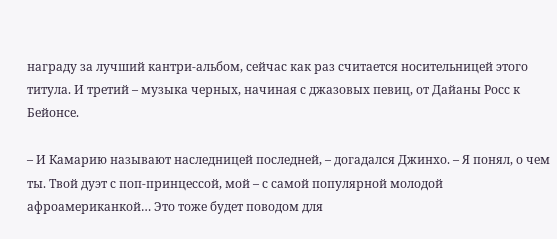награду за лучший кантри-альбом, сейчас как раз считается носительницей этого титула. И третий – музыка черных, начиная с джазовых певиц, от Дайаны Росс к Бейонсе.

– И Камарию называют наследницей последней, – догадался Джинхо. – Я понял, о чем ты. Твой дуэт с поп-принцессой, мой – с самой популярной молодой афроамериканкой… Это тоже будет поводом для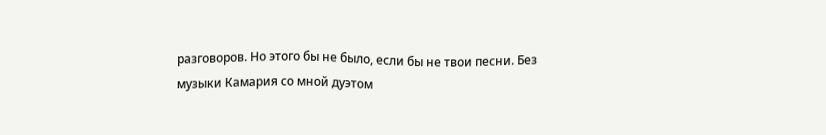разговоров. Но этого бы не было, если бы не твои песни. Без музыки Камария со мной дуэтом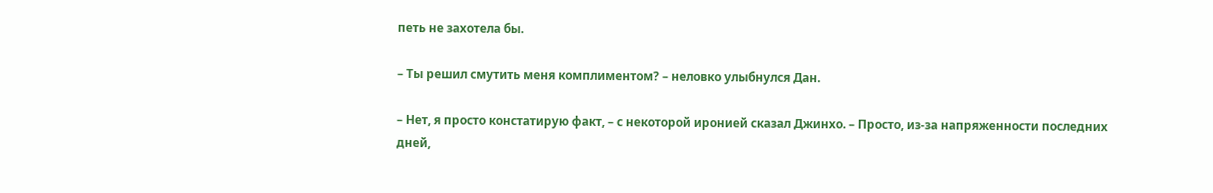петь не захотела бы.

– Ты решил смутить меня комплиментом? – неловко улыбнулся Дан.

– Нет, я просто констатирую факт, – с некоторой иронией сказал Джинхо. – Просто, из-за напряженности последних дней,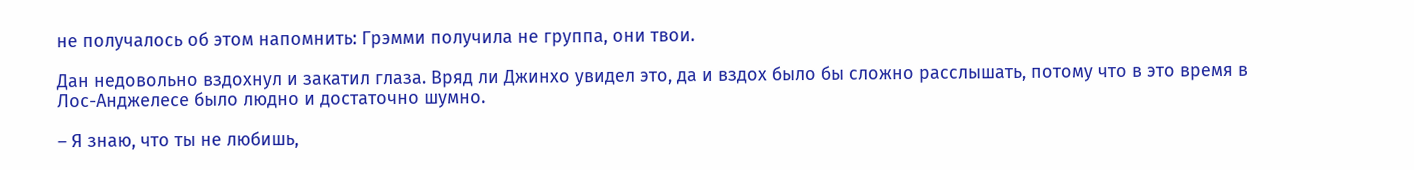не получалось об этом напомнить: Грэмми получила не группа, они твои.

Дан недовольно вздохнул и закатил глаза. Вряд ли Джинхо увидел это, да и вздох было бы сложно расслышать, потому что в это время в Лос-Анджелесе было людно и достаточно шумно.

– Я знаю, что ты не любишь,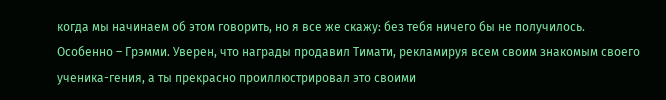когда мы начинаем об этом говорить, но я все же скажу: без тебя ничего бы не получилось. Особенно – Грэмми. Уверен, что награды продавил Тимати, рекламируя всем своим знакомым своего ученика-гения, а ты прекрасно проиллюстрировал это своими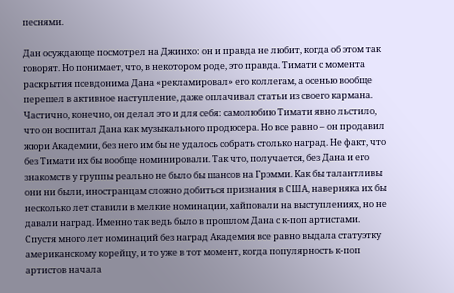песнями.

Дан осуждающе посмотрел на Джинхо: он и правда не любит, когда об этом так говорят. Но понимает, что, в некотором роде, это правда. Тимати с момента раскрытия псевдонима Дана «рекламировал» его коллегам, а осенью вообще перешел в активное наступление, даже оплачивал статьи из своего кармана. Частично, конечно, он делал это и для себя: самолюбию Тимати явно льстило, что он воспитал Дана как музыкального продюсера. Но все равно – он продавил жюри Академии, без него им бы не удалось собрать столько наград. Не факт, что без Тимати их бы вообще номинировали. Так что, получается, без Дана и его знакомств у группы реально не было бы шансов на Грэмми. Как бы талантливы они ни были, иностранцам сложно добиться признания в США, наверняка их бы несколько лет ставили в мелкие номинации, хайповали на выступлениях, но не давали наград. Именно так ведь было в прошлом Дана с к-поп артистами. Спустя много лет номинаций без наград Академия все равно выдала статуэтку американскому корейцу, и то уже в тот момент, когда популярность к-поп артистов начала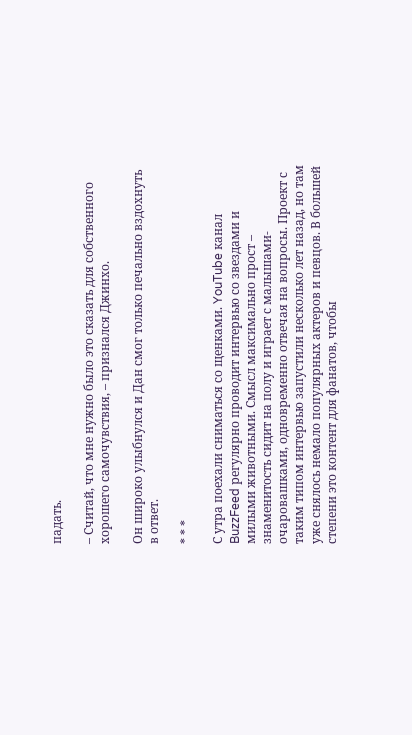падать.

– Считай, что мне нужно было это сказать для собственного хорошего самочувствия, – признался Джинхо.

Он широко улыбнулся и Дан смог только печально вздохнуть в ответ.

* * *

С утра поехали сниматься со щенками. YouTube канал BuzzFeed регулярно проводит интервью со звездами и милыми животными. Смысл максимально прост – знаменитость сидит на полу и играет с малышами-очаровашками, одновременно отвечая на вопросы. Проект с таким типом интервью запустили несколько лет назад, но там уже снялось немало популярных актеров и певцов. В большей степени это контент для фанатов, чтобы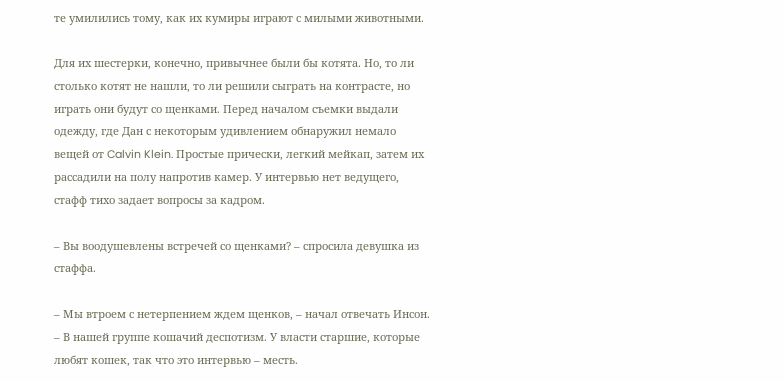те умилились тому, как их кумиры играют с милыми животными.

Для их шестерки, конечно, привычнее были бы котята. Но, то ли столько котят не нашли, то ли решили сыграть на контрасте, но играть они будут со щенками. Перед началом съемки выдали одежду, где Дан с некоторым удивлением обнаружил немало вещей от Calvin Klein. Простые прически, легкий мейкап, затем их рассадили на полу напротив камер. У интервью нет ведущего, стафф тихо задает вопросы за кадром.

– Вы воодушевлены встречей со щенками? – спросила девушка из стаффа.

– Мы втроем с нетерпением ждем щенков, – начал отвечать Инсон. – В нашей группе кошачий деспотизм. У власти старшие, которые любят кошек, так что это интервью – месть.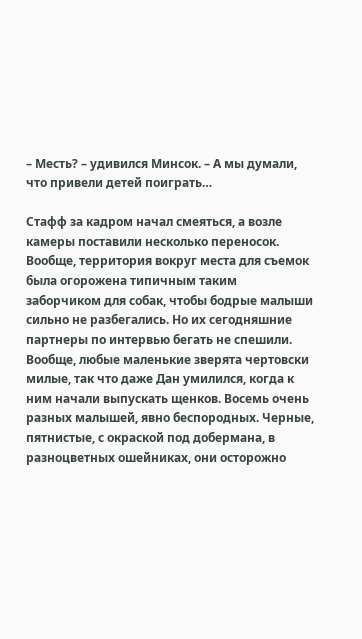– Месть? – удивился Минсок. – А мы думали, что привели детей поиграть…

Стафф за кадром начал смеяться, а возле камеры поставили несколько переносок. Вообще, территория вокруг места для съемок была огорожена типичным таким заборчиком для собак, чтобы бодрые малыши сильно не разбегались. Но их сегодняшние партнеры по интервью бегать не спешили. Вообще, любые маленькие зверята чертовски милые, так что даже Дан умилился, когда к ним начали выпускать щенков. Восемь очень разных малышей, явно беспородных. Черные, пятнистые, с окраской под добермана, в разноцветных ошейниках, они осторожно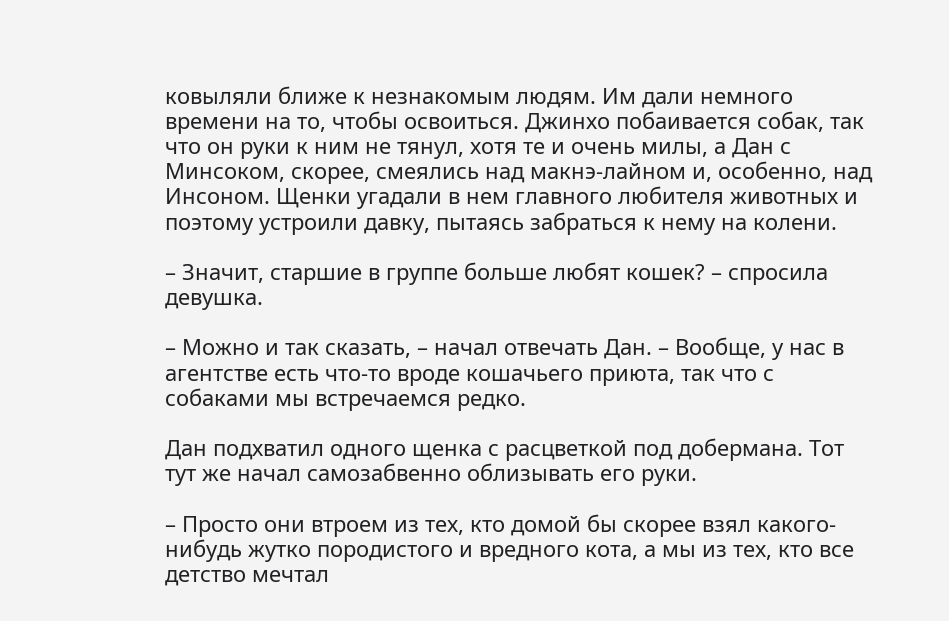ковыляли ближе к незнакомым людям. Им дали немного времени на то, чтобы освоиться. Джинхо побаивается собак, так что он руки к ним не тянул, хотя те и очень милы, а Дан с Минсоком, скорее, смеялись над макнэ-лайном и, особенно, над Инсоном. Щенки угадали в нем главного любителя животных и поэтому устроили давку, пытаясь забраться к нему на колени.

– Значит, старшие в группе больше любят кошек? – спросила девушка.

– Можно и так сказать, – начал отвечать Дан. – Вообще, у нас в агентстве есть что-то вроде кошачьего приюта, так что с собаками мы встречаемся редко.

Дан подхватил одного щенка с расцветкой под добермана. Тот тут же начал самозабвенно облизывать его руки.

– Просто они втроем из тех, кто домой бы скорее взял какого-нибудь жутко породистого и вредного кота, а мы из тех, кто все детство мечтал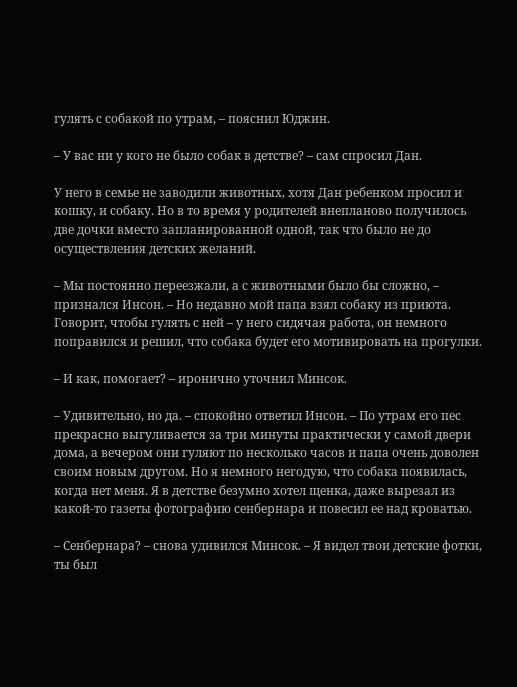гулять с собакой по утрам, – пояснил Юджин.

– У вас ни у кого не было собак в детстве? – сам спросил Дан.

У него в семье не заводили животных, хотя Дан ребенком просил и кошку, и собаку. Но в то время у родителей внепланово получилось две дочки вместо запланированной одной, так что было не до осуществления детских желаний.

– Мы постоянно переезжали, а с животными было бы сложно, – признался Инсон. – Но недавно мой папа взял собаку из приюта. Говорит, чтобы гулять с ней – у него сидячая работа, он немного поправился и решил, что собака будет его мотивировать на прогулки.

– И как, помогает? – иронично уточнил Минсок.

– Удивительно, но да. – спокойно ответил Инсон. – По утрам его пес прекрасно выгуливается за три минуты практически у самой двери дома, а вечером они гуляют по несколько часов и папа очень доволен своим новым другом. Но я немного негодую, что собака появилась, когда нет меня. Я в детстве безумно хотел щенка, даже вырезал из какой-то газеты фотографию сенбернара и повесил ее над кроватью.

– Сенбернара? – снова удивился Минсок. – Я видел твои детские фотки, ты был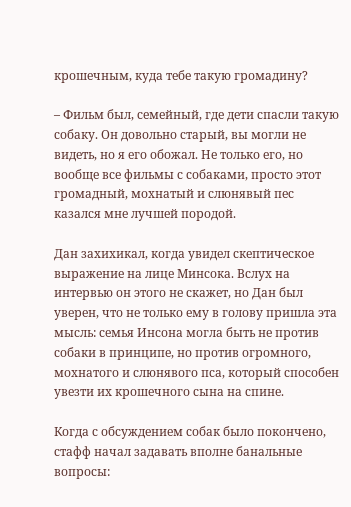крошечным, куда тебе такую громадину?

– Фильм был, семейный, где дети спасли такую собаку. Он довольно старый, вы могли не видеть, но я его обожал. Не только его, но вообще все фильмы с собаками, просто этот громадный, мохнатый и слюнявый пес казался мне лучшей породой.

Дан захихикал, когда увидел скептическое выражение на лице Минсока. Вслух на интервью он этого не скажет, но Дан был уверен, что не только ему в голову пришла эта мысль: семья Инсона могла быть не против собаки в принципе, но против огромного, мохнатого и слюнявого пса, который способен увезти их крошечного сына на спине.

Когда с обсуждением собак было покончено, стафф начал задавать вполне банальные вопросы: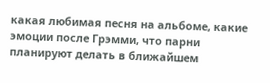какая любимая песня на альбоме, какие эмоции после Грэмми, что парни планируют делать в ближайшем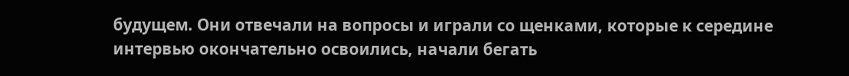будущем. Они отвечали на вопросы и играли со щенками, которые к середине интервью окончательно освоились, начали бегать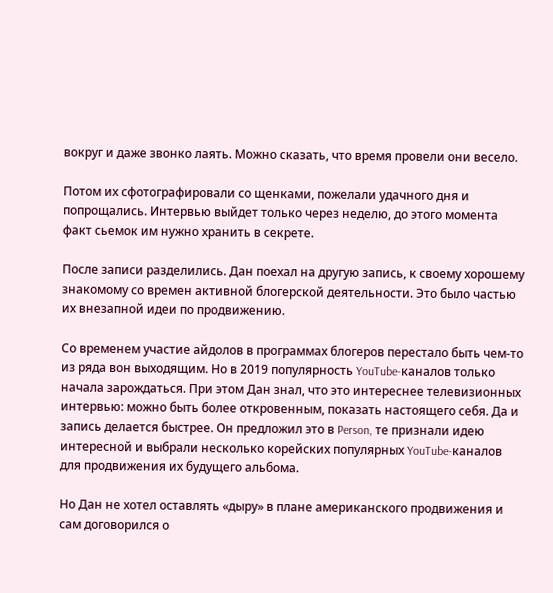вокруг и даже звонко лаять. Можно сказать, что время провели они весело.

Потом их сфотографировали со щенками, пожелали удачного дня и попрощались. Интервью выйдет только через неделю, до этого момента факт сьемок им нужно хранить в секрете.

После записи разделились. Дан поехал на другую запись, к своему хорошему знакомому со времен активной блогерской деятельности. Это было частью их внезапной идеи по продвижению.

Со временем участие айдолов в программах блогеров перестало быть чем-то из ряда вон выходящим. Но в 2019 популярность YouTube-каналов только начала зарождаться. При этом Дан знал, что это интереснее телевизионных интервью: можно быть более откровенным, показать настоящего себя. Да и запись делается быстрее. Он предложил это в Person, те признали идею интересной и выбрали несколько корейских популярных YouTube-каналов для продвижения их будущего альбома.

Но Дан не хотел оставлять «дыру» в плане американского продвижения и сам договорился о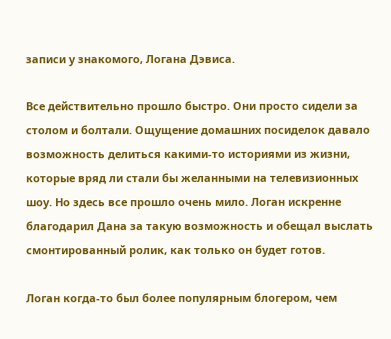записи у знакомого, Логана Дэвиса.

Все действительно прошло быстро. Они просто сидели за столом и болтали. Ощущение домашних посиделок давало возможность делиться какими-то историями из жизни, которые вряд ли стали бы желанными на телевизионных шоу. Но здесь все прошло очень мило. Логан искренне благодарил Дана за такую возможность и обещал выслать смонтированный ролик, как только он будет готов.

Логан когда-то был более популярным блогером, чем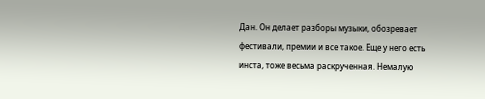Дан. Он делает разборы музыки, обозревает фестивали, премии и все такое. Еще у него есть инста, тоже весьма раскрученная. Немалую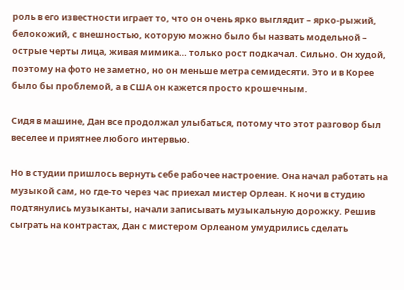роль в его известности играет то, что он очень ярко выглядит – ярко-рыжий, белокожий, с внешностью, которую можно было бы назвать модельной – острые черты лица, живая мимика… только рост подкачал. Сильно. Он худой, поэтому на фото не заметно, но он меньше метра семидесяти. Это и в Корее было бы проблемой, а в США он кажется просто крошечным.

Сидя в машине, Дан все продолжал улыбаться, потому что этот разговор был веселее и приятнее любого интервью.

Но в студии пришлось вернуть себе рабочее настроение. Она начал работать на музыкой сам, но где-то через час приехал мистер Орлеан. К ночи в студию подтянулись музыканты, начали записывать музыкальную дорожку. Решив сыграть на контрастах, Дан с мистером Орлеаном умудрились сделать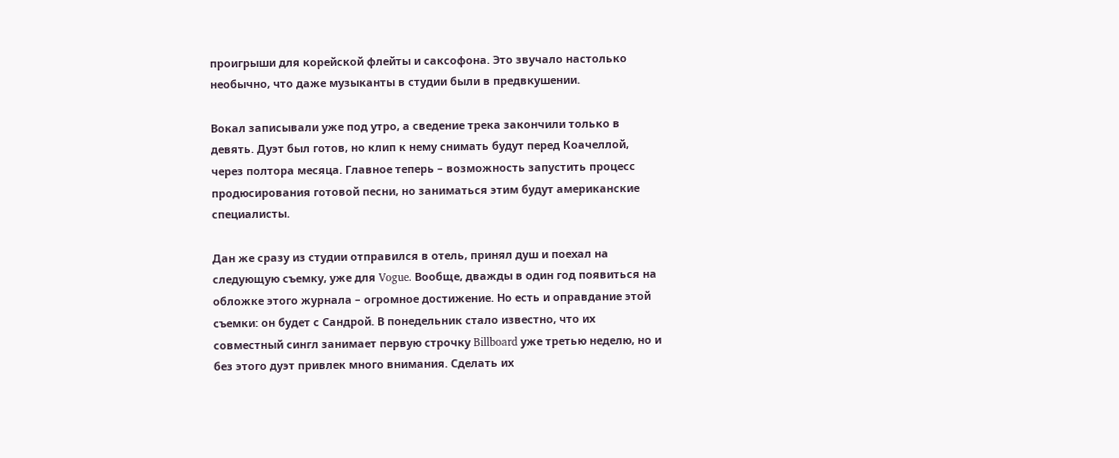проигрыши для корейской флейты и саксофона. Это звучало настолько необычно, что даже музыканты в студии были в предвкушении.

Вокал записывали уже под утро, а сведение трека закончили только в девять. Дуэт был готов, но клип к нему снимать будут перед Коачеллой, через полтора месяца. Главное теперь – возможность запустить процесс продюсирования готовой песни, но заниматься этим будут американские специалисты.

Дан же сразу из студии отправился в отель, принял душ и поехал на следующую съемку, уже для Vogue. Вообще, дважды в один год появиться на обложке этого журнала – огромное достижение. Но есть и оправдание этой съемки: он будет с Сандрой. В понедельник стало известно, что их совместный сингл занимает первую строчку Billboard уже третью неделю, но и без этого дуэт привлек много внимания. Сделать их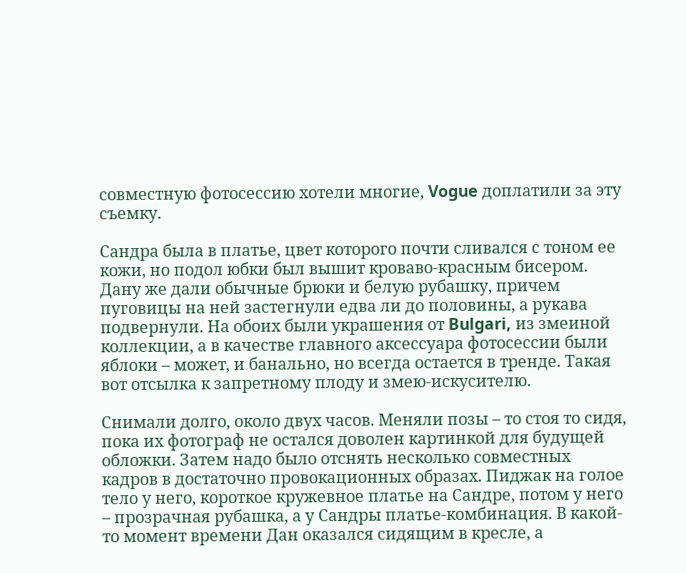совместную фотосессию хотели многие, Vogue доплатили за эту съемку.

Сандра была в платье, цвет которого почти сливался с тоном ее кожи, но подол юбки был вышит кроваво-красным бисером. Дану же дали обычные брюки и белую рубашку, причем пуговицы на ней застегнули едва ли до половины, а рукава подвернули. На обоих были украшения от Bulgari, из змеиной коллекции, а в качестве главного аксессуара фотосессии были яблоки – может, и банально, но всегда остается в тренде. Такая вот отсылка к запретному плоду и змею-искусителю.

Снимали долго, около двух часов. Меняли позы – то стоя то сидя, пока их фотограф не остался доволен картинкой для будущей обложки. Затем надо было отснять несколько совместных кадров в достаточно провокационных образах. Пиджак на голое тело у него, короткое кружевное платье на Сандре, потом у него – прозрачная рубашка, а у Сандры платье-комбинация. В какой-то момент времени Дан оказался сидящим в кресле, а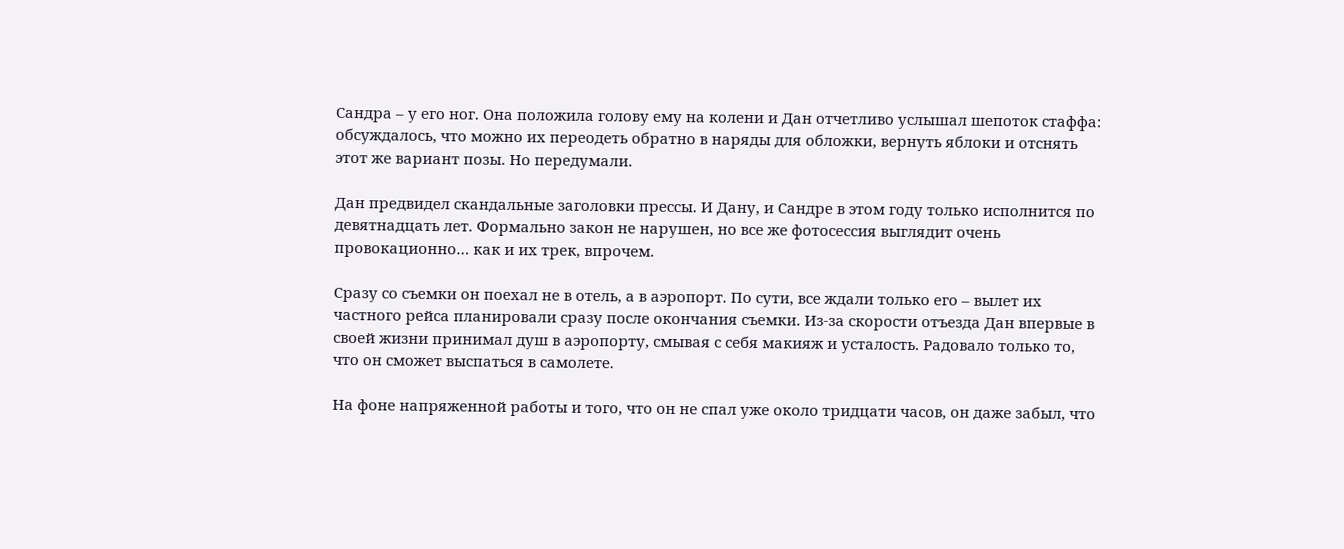Сандра – у его ног. Она положила голову ему на колени и Дан отчетливо услышал шепоток стаффа: обсуждалось, что можно их переодеть обратно в наряды для обложки, вернуть яблоки и отснять этот же вариант позы. Но передумали.

Дан предвидел скандальные заголовки прессы. И Дану, и Сандре в этом году только исполнится по девятнадцать лет. Формально закон не нарушен, но все же фотосессия выглядит очень провокационно… как и их трек, впрочем.

Сразу со съемки он поехал не в отель, а в аэропорт. По сути, все ждали только его – вылет их частного рейса планировали сразу после окончания съемки. Из-за скорости отъезда Дан впервые в своей жизни принимал душ в аэропорту, смывая с себя макияж и усталость. Радовало только то, что он сможет выспаться в самолете.

На фоне напряженной работы и того, что он не спал уже около тридцати часов, он даже забыл, что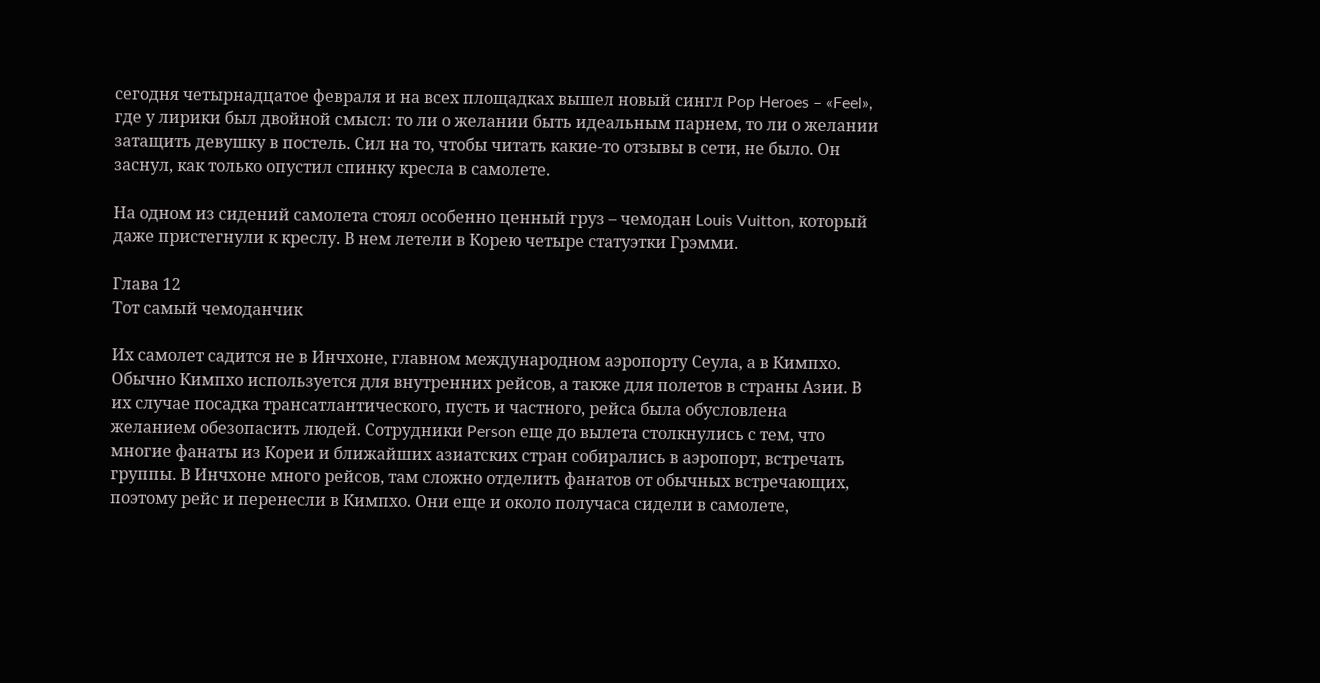сегодня четырнадцатое февраля и на всех площадках вышел новый сингл Pop Heroes – «Feel», где у лирики был двойной смысл: то ли о желании быть идеальным парнем, то ли о желании затащить девушку в постель. Сил на то, чтобы читать какие-то отзывы в сети, не было. Он заснул, как только опустил спинку кресла в самолете.

На одном из сидений самолета стоял особенно ценный груз – чемодан Louis Vuitton, который даже пристегнули к креслу. В нем летели в Корею четыре статуэтки Грэмми.

Глава 12
Тот самый чемоданчик

Их самолет садится не в Инчхоне, главном международном аэропорту Сеула, а в Кимпхо. Обычно Кимпхо используется для внутренних рейсов, а также для полетов в страны Азии. В их случае посадка трансатлантического, пусть и частного, рейса была обусловлена желанием обезопасить людей. Сотрудники Person еще до вылета столкнулись с тем, что многие фанаты из Кореи и ближайших азиатских стран собирались в аэропорт, встречать группы. В Инчхоне много рейсов, там сложно отделить фанатов от обычных встречающих, поэтому рейс и перенесли в Кимпхо. Они еще и около получаса сидели в самолете,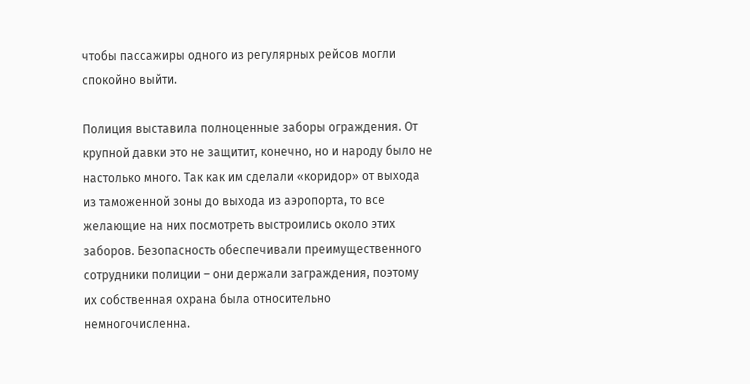чтобы пассажиры одного из регулярных рейсов могли спокойно выйти.

Полиция выставила полноценные заборы ограждения. От крупной давки это не защитит, конечно, но и народу было не настолько много. Так как им сделали «коридор» от выхода из таможенной зоны до выхода из аэропорта, то все желающие на них посмотреть выстроились около этих заборов. Безопасность обеспечивали преимущественного сотрудники полиции – они держали заграждения, поэтому их собственная охрана была относительно немногочисленна.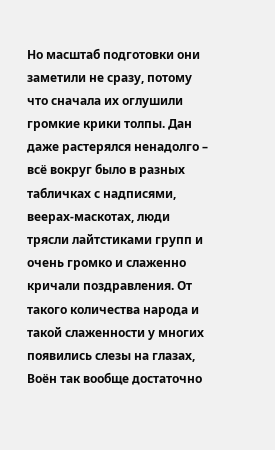Но масштаб подготовки они заметили не сразу, потому что сначала их оглушили громкие крики толпы. Дан даже растерялся ненадолго – всё вокруг было в разных табличках с надписями, веерах-маскотах, люди трясли лайтстиками групп и очень громко и слаженно кричали поздравления. От такого количества народа и такой слаженности у многих появились слезы на глазах, Воён так вообще достаточно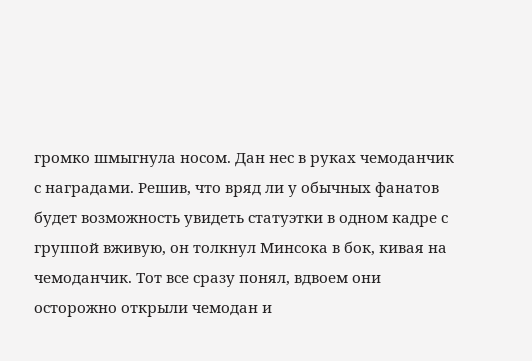громко шмыгнула носом. Дан нес в руках чемоданчик с наградами. Решив, что вряд ли у обычных фанатов будет возможность увидеть статуэтки в одном кадре с группой вживую, он толкнул Минсока в бок, кивая на чемоданчик. Тот все сразу понял, вдвоем они осторожно открыли чемодан и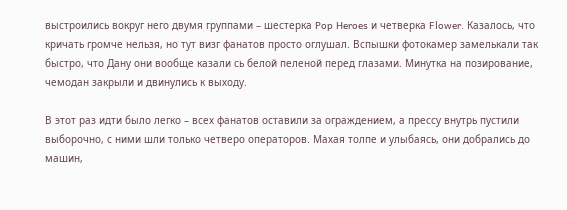выстроились вокруг него двумя группами – шестерка Pop Heroes и четверка Flower. Казалось, что кричать громче нельзя, но тут визг фанатов просто оглушал. Вспышки фотокамер замелькали так быстро, что Дану они вообще казали сь белой пеленой перед глазами. Минутка на позирование, чемодан закрыли и двинулись к выходу.

В этот раз идти было легко – всех фанатов оставили за ограждением, а прессу внутрь пустили выборочно, с ними шли только четверо операторов. Махая толпе и улыбаясь, они добрались до машин,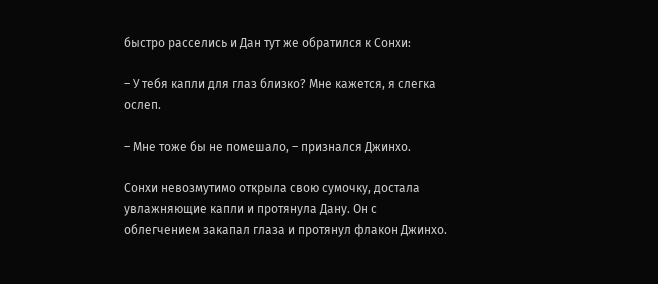быстро расселись и Дан тут же обратился к Сонхи:

– У тебя капли для глаз близко? Мне кажется, я слегка ослеп.

– Мне тоже бы не помешало, – признался Джинхо.

Сонхи невозмутимо открыла свою сумочку, достала увлажняющие капли и протянула Дану. Он с облегчением закапал глаза и протянул флакон Джинхо.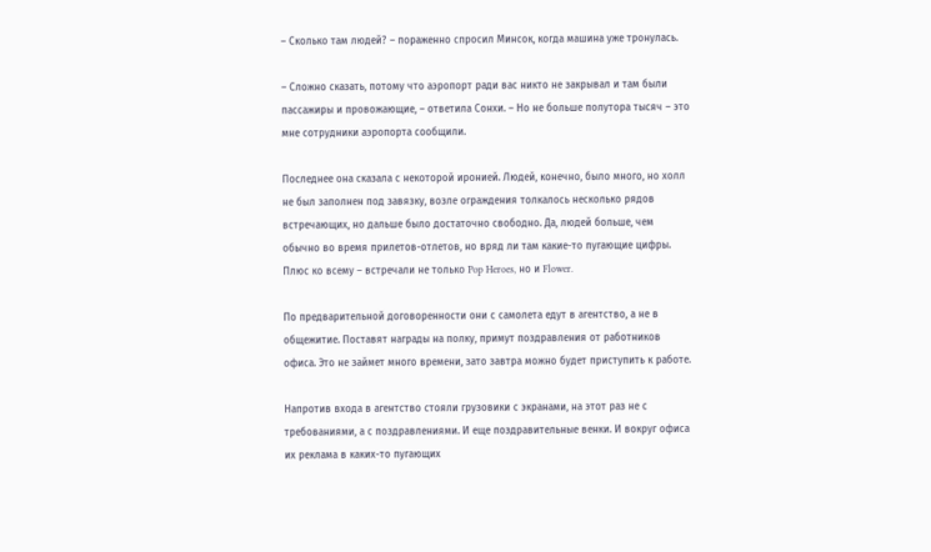– Сколько там людей? – пораженно спросил Минсок, когда машина уже тронулась.

– Сложно сказать, потому что аэропорт ради вас никто не закрывал и там были пассажиры и провожающие, – ответила Сонхи. – Но не больше полутора тысяч – это мне сотрудники аэропорта сообщили.

Последнее она сказала с некоторой иронией. Людей, конечно, было много, но холл не был заполнен под завязку, возле ограждения толкалось несколько рядов встречающих, но дальше было достаточно свободно. Да, людей больше, чем обычно во время прилетов-отлетов, но вряд ли там какие-то пугающие цифры. Плюс ко всему – встречали не только Pop Heroes, но и Flower.

По предварительной договоренности они с самолета едут в агентство, а не в общежитие. Поставят награды на полку, примут поздравления от работников офиса. Это не займет много времени, зато завтра можно будет приступить к работе.

Напротив входа в агентство стояли грузовики с экранами, на этот раз не с требованиями, а с поздравлениями. И еще поздравительные венки. И вокруг офиса их реклама в каких-то пугающих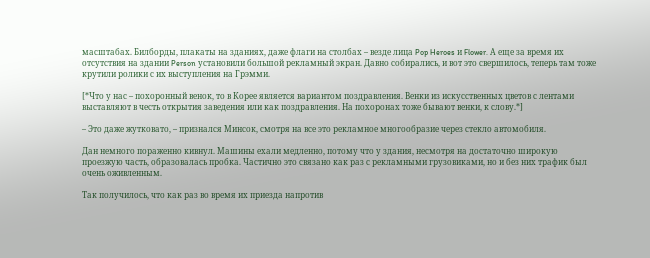масштабах. Билборды, плакаты на зданиях, даже флаги на столбах – везде лица Pop Heroes и Flower. А еще за время их отсутствия на здании Person установили большой рекламный экран. Давно собирались, и вот это свершилось, теперь там тоже крутили ролики с их выступления на Грэмми.

[*Что у нас – похоронный венок, то в Корее является вариантом поздравления. Венки из искусственных цветов с лентами выставляют в честь открытия заведения или как поздравления. На похоронах тоже бывают венки, к слову.*]

– Это даже жутковато, – признался Минсок, смотря на все это рекламное многообразие через стекло автомобиля.

Дан немного пораженно кивнул. Машины ехали медленно, потому что у здания, несмотря на достаточно широкую проезжую часть, образовалась пробка. Частично это связано как раз с рекламными грузовиками, но и без них трафик был очень оживленным.

Так получилось, что как раз во время их приезда напротив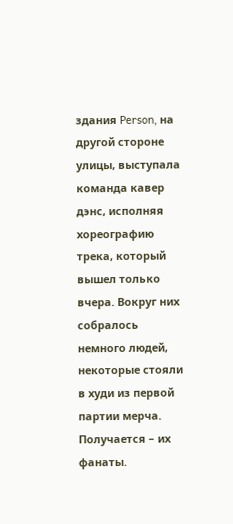здания Person, на другой стороне улицы, выступала команда кавер дэнс, исполняя хореографию трека, который вышел только вчера. Вокруг них собралось немного людей, некоторые стояли в худи из первой партии мерча. Получается – их фанаты.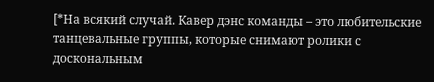[*На всякий случай. Кавер дэнс команды – это любительские танцевальные группы, которые снимают ролики с доскональным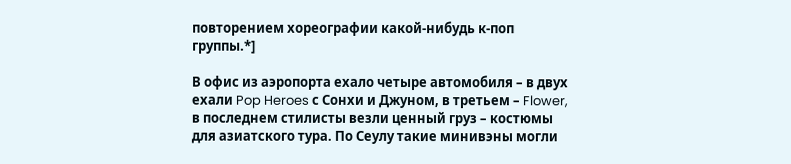повторением хореографии какой-нибудь к-поп группы.*]

В офис из аэропорта ехало четыре автомобиля – в двух ехали Pop Heroes с Сонхи и Джуном, в третьем – Flower, в последнем стилисты везли ценный груз – костюмы для азиатского тура. По Сеулу такие минивэны могли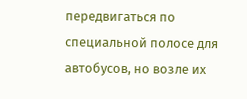передвигаться по специальной полосе для автобусов, но возле их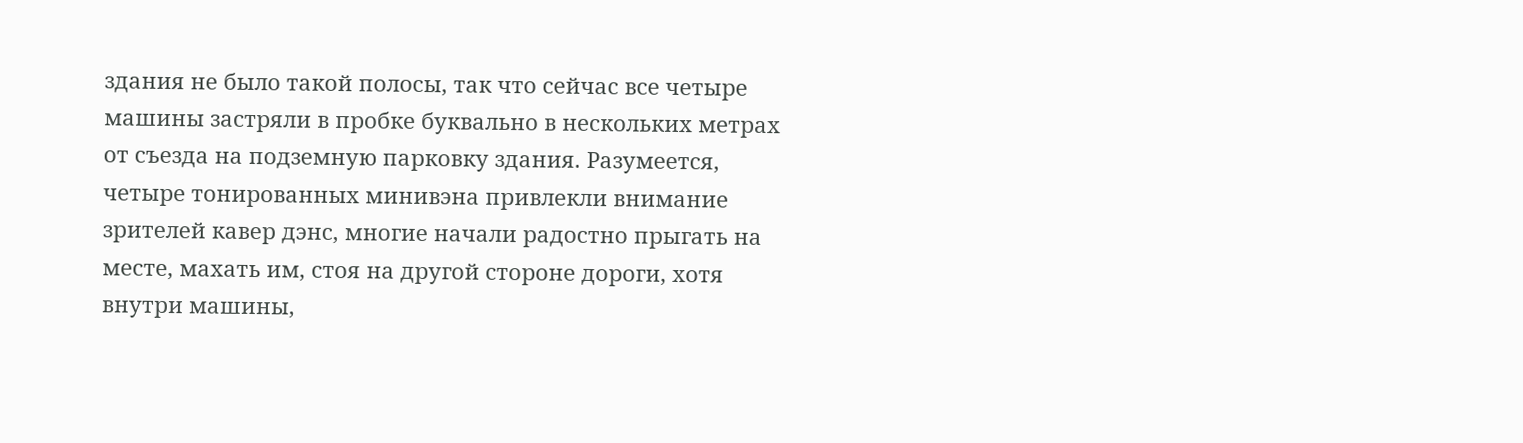здания не было такой полосы, так что сейчас все четыре машины застряли в пробке буквально в нескольких метрах от съезда на подземную парковку здания. Разумеется, четыре тонированных минивэна привлекли внимание зрителей кавер дэнс, многие начали радостно прыгать на месте, махать им, стоя на другой стороне дороги, хотя внутри машины,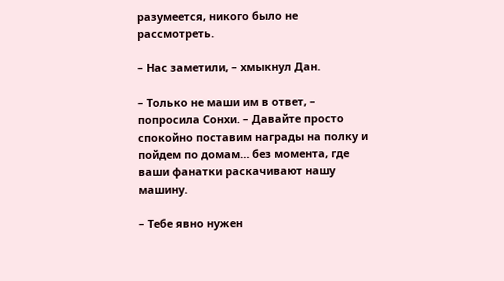разумеется, никого было не рассмотреть.

– Нас заметили, – хмыкнул Дан.

– Только не маши им в ответ, – попросила Сонхи. – Давайте просто спокойно поставим награды на полку и пойдем по домам… без момента, где ваши фанатки раскачивают нашу машину.

– Тебе явно нужен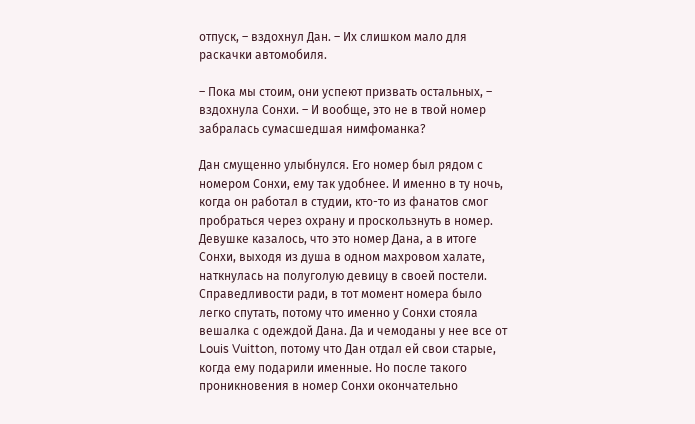отпуск, – вздохнул Дан. – Их слишком мало для раскачки автомобиля.

– Пока мы стоим, они успеют призвать остальных, – вздохнула Сонхи. – И вообще, это не в твой номер забралась сумасшедшая нимфоманка?

Дан смущенно улыбнулся. Его номер был рядом с номером Сонхи, ему так удобнее. И именно в ту ночь, когда он работал в студии, кто-то из фанатов смог пробраться через охрану и проскользнуть в номер. Девушке казалось, что это номер Дана, а в итоге Сонхи, выходя из душа в одном махровом халате, наткнулась на полуголую девицу в своей постели. Справедливости ради, в тот момент номера было легко спутать, потому что именно у Сонхи стояла вешалка с одеждой Дана. Да и чемоданы у нее все от Louis Vuitton, потому что Дан отдал ей свои старые, когда ему подарили именные. Но после такого проникновения в номер Сонхи окончательно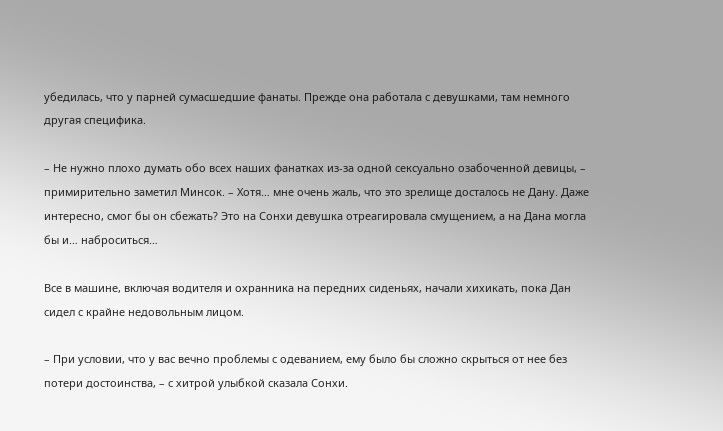убедилась, что у парней сумасшедшие фанаты. Прежде она работала с девушками, там немного другая специфика.

– Не нужно плохо думать обо всех наших фанатках из-за одной сексуально озабоченной девицы, – примирительно заметил Минсок. – Хотя… мне очень жаль, что это зрелище досталось не Дану. Даже интересно, смог бы он сбежать? Это на Сонхи девушка отреагировала смущением, а на Дана могла бы и… наброситься…

Все в машине, включая водителя и охранника на передних сиденьях, начали хихикать, пока Дан сидел с крайне недовольным лицом.

– При условии, что у вас вечно проблемы с одеванием, ему было бы сложно скрыться от нее без потери достоинства, – с хитрой улыбкой сказала Сонхи.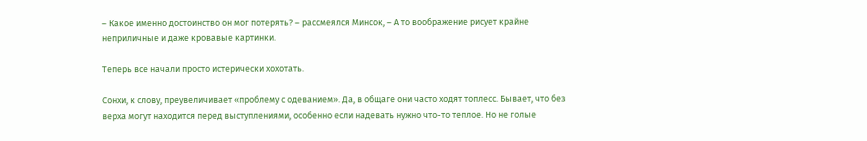– Какое именно достоинство он мог потерять? – рассмеялся Минсок, – А то воображение рисует крайне неприличные и даже кровавые картинки.

Теперь все начали просто истерически хохотать.

Сонхи, к слову, преувеличивает «проблему с одеванием». Да, в общаге они часто ходят топлесс. Бывает, что без верха могут находится перед выступлениями, особенно если надевать нужно что-то теплое. Но не голые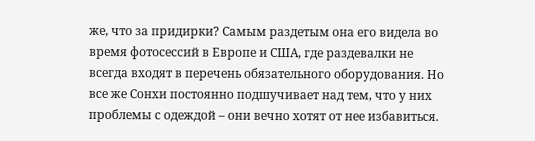же, что за придирки? Самым раздетым она его видела во время фотосессий в Европе и США, где раздевалки не всегда входят в перечень обязательного оборудования. Но все же Сонхи постоянно подшучивает над тем, что у них проблемы с одеждой – они вечно хотят от нее избавиться.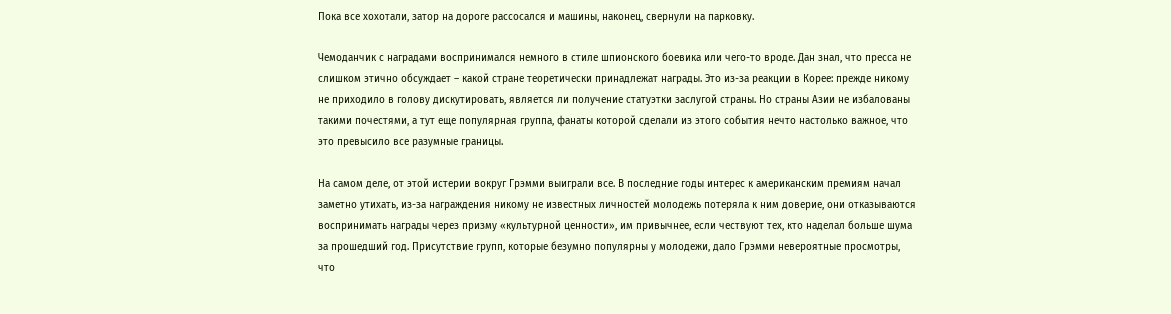Пока все хохотали, затор на дороге рассосался и машины, наконец, свернули на парковку.

Чемоданчик с наградами воспринимался немного в стиле шпионского боевика или чего-то вроде. Дан знал, что пресса не слишком этично обсуждает – какой стране теоретически принадлежат награды. Это из-за реакции в Корее: прежде никому не приходило в голову дискутировать, является ли получение статуэтки заслугой страны. Но страны Азии не избалованы такими почестями, а тут еще популярная группа, фанаты которой сделали из этого события нечто настолько важное, что это превысило все разумные границы.

На самом деле, от этой истерии вокруг Грэмми выиграли все. В последние годы интерес к американским премиям начал заметно утихать, из-за награждения никому не известных личностей молодежь потеряла к ним доверие, они отказываются воспринимать награды через призму «культурной ценности», им привычнее, если чествуют тех, кто наделал больше шума за прошедший год. Присутствие групп, которые безумно популярны у молодежи, дало Грэмми невероятные просмотры, что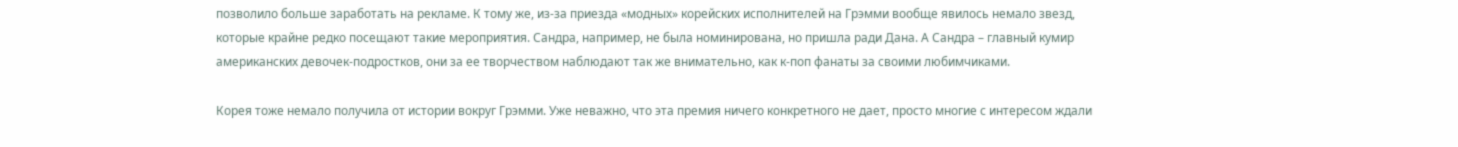позволило больше заработать на рекламе. К тому же, из-за приезда «модных» корейских исполнителей на Грэмми вообще явилось немало звезд, которые крайне редко посещают такие мероприятия. Сандра, например, не была номинирована, но пришла ради Дана. А Сандра – главный кумир американских девочек-подростков, они за ее творчеством наблюдают так же внимательно, как к-поп фанаты за своими любимчиками.

Корея тоже немало получила от истории вокруг Грэмми. Уже неважно, что эта премия ничего конкретного не дает, просто многие с интересом ждали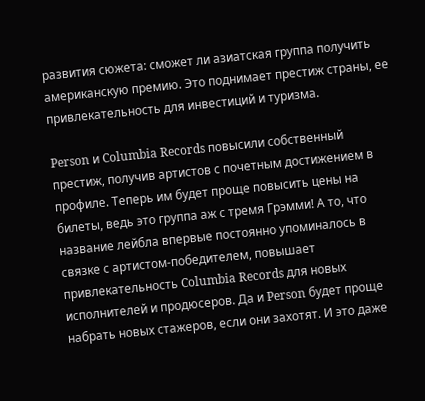развития сюжета: сможет ли азиатская группа получить американскую премию. Это поднимает престиж страны, ее привлекательность для инвестиций и туризма.

Person и Columbia Records повысили собственный престиж, получив артистов с почетным достижением в профиле. Теперь им будет проще повысить цены на билеты, ведь это группа аж с тремя Грэмми! А то, что название лейбла впервые постоянно упоминалось в связке с артистом-победителем, повышает привлекательность Columbia Records для новых исполнителей и продюсеров. Да и Person будет проще набрать новых стажеров, если они захотят. И это даже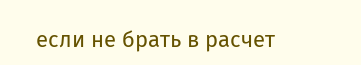если не брать в расчет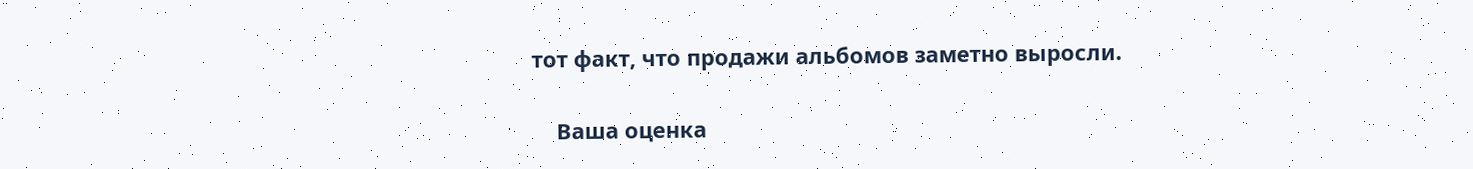тот факт, что продажи альбомов заметно выросли.


    Ваша оценка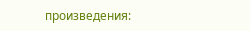произведения: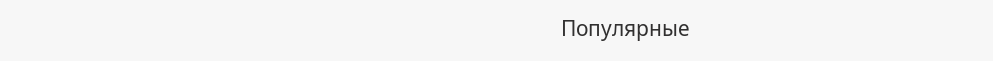Популярные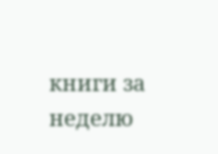книги за неделю